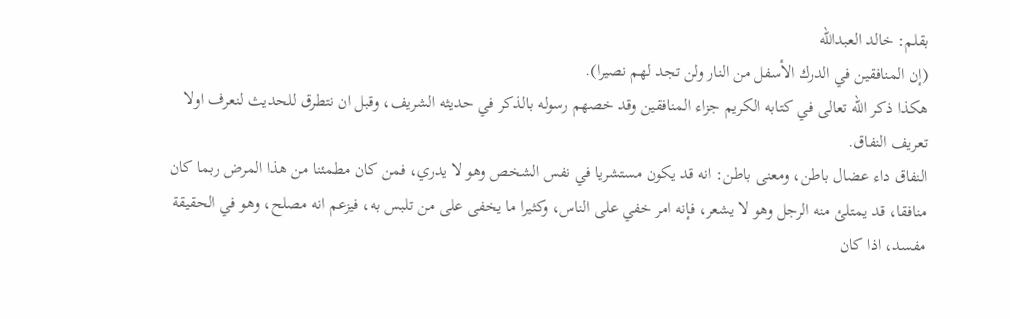بقلم: خالد العبدالله
(إن المنافقين في الدرك الأسفل من النار ولن تجد لهم نصيرا).
هكذا ذكر الله تعالى في كتابه الكريم جزاء المنافقين وقد خصهم رسوله بالذكر في حديثه الشريف، وقبل ان نتطرق للحديث لنعرف اولا تعريف النفاق.
النفاق داء عضال باطن، ومعنى باطن: انه قد يكون مستشريا في نفس الشخص وهو لا يدري، فمن كان مطمئنا من هذا المرض ربما كان منافقا، قد يمتلئ منه الرجل وهو لا يشعر، فإنه امر خفي على الناس، وكثيرا ما يخفى على من تلبس به، فيزعم انه مصلح، وهو في الحقيقة مفسد، اذا كان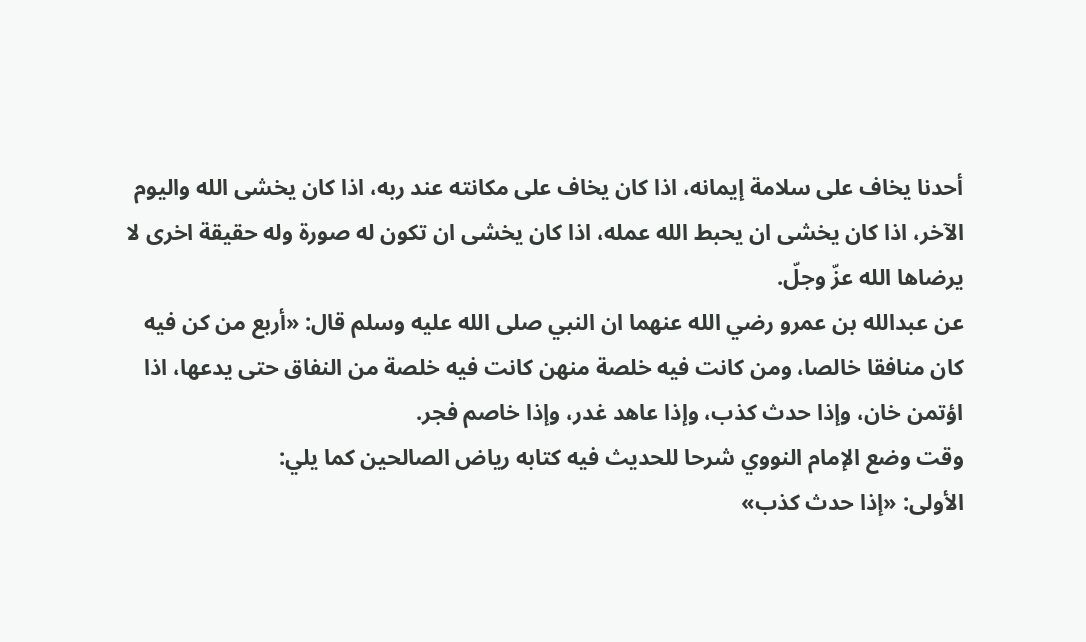أحدنا يخاف على سلامة إيمانه، اذا كان يخاف على مكانته عند ربه، اذا كان يخشى الله واليوم الآخر، اذا كان يخشى ان يحبط الله عمله، اذا كان يخشى ان تكون له صورة وله حقيقة اخرى لا يرضاها الله عزّ وجلّ.
عن عبدالله بن عمرو رضي الله عنهما ان النبي صلى الله عليه وسلم قال: «أربع من كن فيه كان منافقا خالصا، ومن كانت فيه خلصة منهن كانت فيه خلصة من النفاق حتى يدعها، اذا اؤتمن خان، وإذا حدث كذب، وإذا عاهد غدر، وإذا خاصم فجر.
وقت وضع الإمام النووي شرحا للحديث فيه كتابه رياض الصالحين كما يلي:
الأولى: «إذا حدث كذب»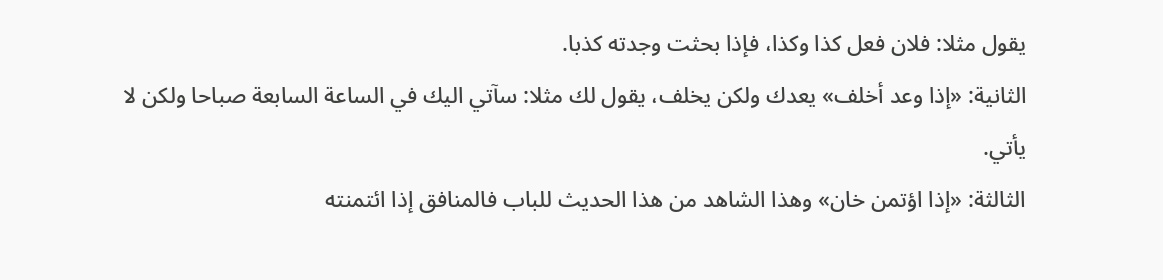يقول مثلا: فلان فعل كذا وكذا، فإذا بحثت وجدته كذبا.
الثانية: «إذا وعد أخلف» يعدك ولكن يخلف، يقول لك مثلا: سآتي اليك في الساعة السابعة صباحا ولكن لا يأتي.
الثالثة: «إذا اؤتمن خان» وهذا الشاهد من هذا الحديث للباب فالمنافق إذا ائتمنته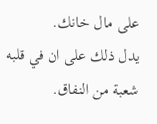على مال خانك.
يدل ذلك على ان في قلبه شعبة من النفاق.